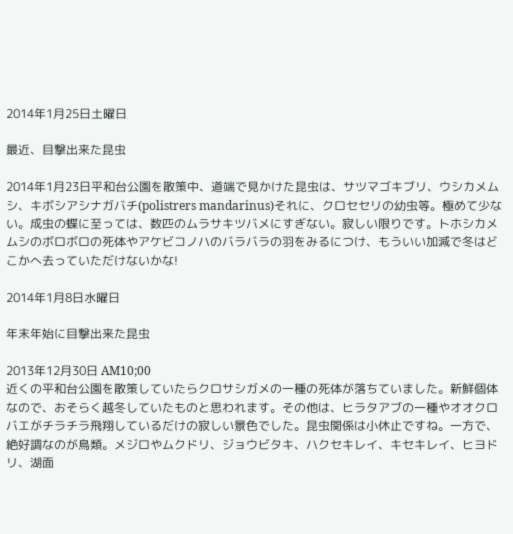2014年1月25日土曜日

最近、目撃出来た昆虫

2014年1月23日平和台公園を散策中、道端で見かけた昆虫は、サツマゴキブリ、ウシカメムシ、キボシアシナガバチ(polistrers mandarinus)それに、クロセセリの幼虫等。極めて少ない。成虫の蝶に至っては、数匹のムラサキツバメにすぎない。寂しい限りです。トホシカメムシのボロボロの死体やアケビコノハのバラバラの羽をみるにつけ、もういい加減で冬はどこかへ去っていただけないかな!

2014年1月8日水曜日

年末年始に目撃出来た昆虫

2013年12月30日 AM10;00
近くの平和台公園を散策していたらクロサシガメの一種の死体が落ちていました。新鮮個体なので、おそらく越冬していたものと思われます。その他は、ヒラタアブの一種やオオクロバエがチラチラ飛翔しているだけの寂しい景色でした。昆虫関係は小休止ですね。一方で、絶好調なのが鳥類。メジロやムクドリ、ジョウビタキ、ハクセキレイ、キセキレイ、ヒヨドリ、湖面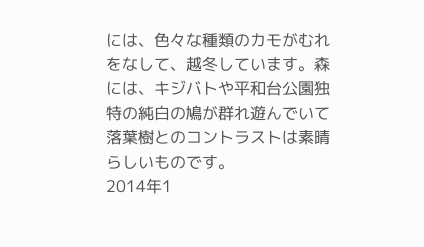には、色々な種類のカモがむれをなして、越冬しています。森には、キジバトや平和台公園独特の純白の鳩が群れ遊んでいて落葉樹とのコントラストは素晴らしいものです。
2014年1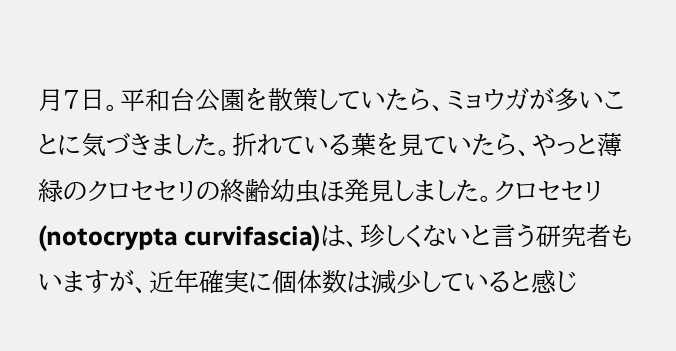月7日。平和台公園を散策していたら、ミョウガが多いことに気づきました。折れている葉を見ていたら、やっと薄緑のクロセセリの終齢幼虫ほ発見しました。クロセセリ(notocrypta curvifascia)は、珍しくないと言う研究者もいますが、近年確実に個体数は減少していると感じ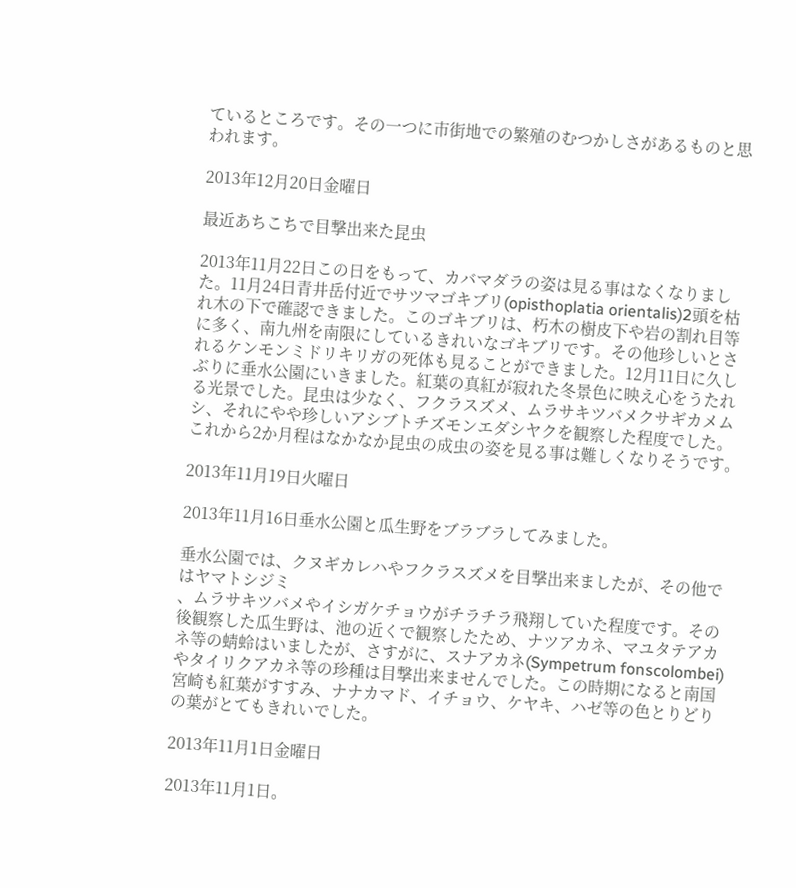ているところです。その一つに市街地での繁殖のむつかしさがあるものと思われます。

2013年12月20日金曜日

最近あちこちで目撃出来た昆虫

2013年11月22日この日をもって、カバマダラの姿は見る事はなくなりました。11月24日青井岳付近でサツマゴキブリ(opisthoplatia orientalis)2頭を枯れ木の下で確認できました。このゴキブリは、朽木の樹皮下や岩の割れ目等に多く、南九州を南限にしているきれいなゴキブリです。その他珍しいとされるケンモンミドリキリガの死体も見ることができました。12月11日に久しぶりに垂水公園にいきました。紅葉の真紅が寂れた冬景色に映え心をうたれる光景でした。昆虫は少なく、フクラスズメ、ムラサキツバメクサギカメムシ、それにやや珍しいアシブトチズモンエダシヤクを観察した程度でした。これから2か月程はなかなか昆虫の成虫の姿を見る事は難しくなりそうです。

2013年11月19日火曜日

2013年11月16日垂水公園と瓜生野をブラブラしてみました。

垂水公園では、クヌギカレハやフクラスズメを目撃出来ましたが、その他ではヤマトシジミ
、ムラサキツバメやイシガケチョウがチラチラ飛翔していた程度です。その後観察した瓜生野は、池の近くで観察したため、ナツアカネ、マユタテアカネ等の蜻蛉はいましたが、さすがに、スナアカネ(Sympetrum fonscolombei)    やタイリクアカネ等の珍種は目撃出来ませんでした。この時期になると南国宮崎も紅葉がすすみ、ナナカマド、イチョウ、ケヤキ、ハゼ等の色とりどりの葉がとてもきれいでした。

2013年11月1日金曜日

2013年11月1日。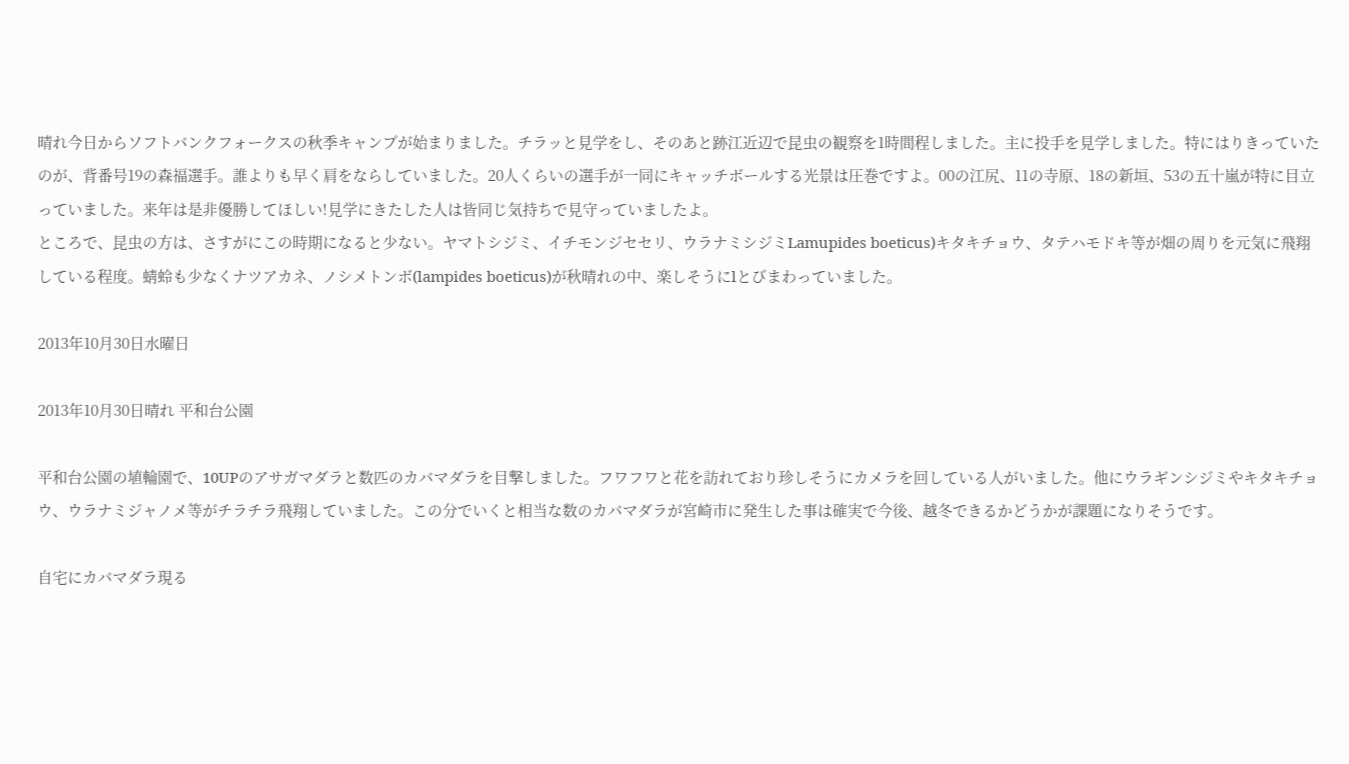晴れ今日からソフトバンクフォークスの秋季キャンプが始まりました。チラッと見学をし、そのあと跡江近辺で昆虫の観察を1時間程しました。主に投手を見学しました。特にはりきっていたのが、背番号19の森福選手。誰よりも早く肩をならしていました。20人くらいの選手が一同にキャッチボールする光景は圧巻ですよ。00の江尻、11の寺原、18の新垣、53の五十嵐が特に目立っていました。来年は是非優勝してほしい!見学にきたした人は皆同じ気持ちで見守っていましたよ。
ところで、昆虫の方は、さすがにこの時期になると少ない。ヤマトシジミ、イチモンジセセリ、ウラナミシジミLamupides boeticus)キタキチョウ、タテハモドキ等が畑の周りを元気に飛翔している程度。蜻蛉も少なくナツアカネ、ノシメトンボ(lampides boeticus)が秋晴れの中、楽しそうにlとびまわっていました。

2013年10月30日水曜日

2013年10月30日晴れ 平和台公園

平和台公園の埴輪園で、10UPのアサガマダラと数匹のカバマダラを目撃しました。フワフワと花を訪れており珍しそうにカメラを回している人がいました。他にウラギンシジミやキタキチョウ、ウラナミジャノメ等がチラチラ飛翔していました。この分でいくと相当な数のカバマダラが宮崎市に発生した事は確実で今後、越冬できるかどうかが課題になりそうです。

自宅にカバマダラ現る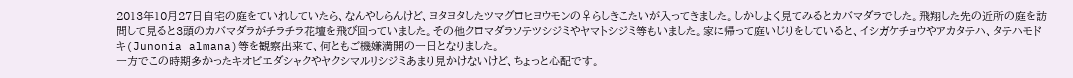2013年10月27日自宅の庭をていれしていたら、なんやしらんけど、ヨタヨタしたツマグロヒヨウモンの♀らしきこたいが入ってきました。しかしよく見てみるとカバマダラでした。飛翔した先の近所の庭を訪問して見ると3頭のカバマダラがチラチラ花壇を飛び回っていました。その他クロマダラソテツシジミやヤマトシジミ等もいました。家に帰って庭いじりをしていると、イシガケチョウやアカタテハ、タテハモドキ(Junonia almana)等を観察出来て、何ともご機嫌満開の一日となりました。
一方でこの時期多かったキオビエダシャクやヤクシマルリシジミあまり見かけないけど、ちょっと心配です。